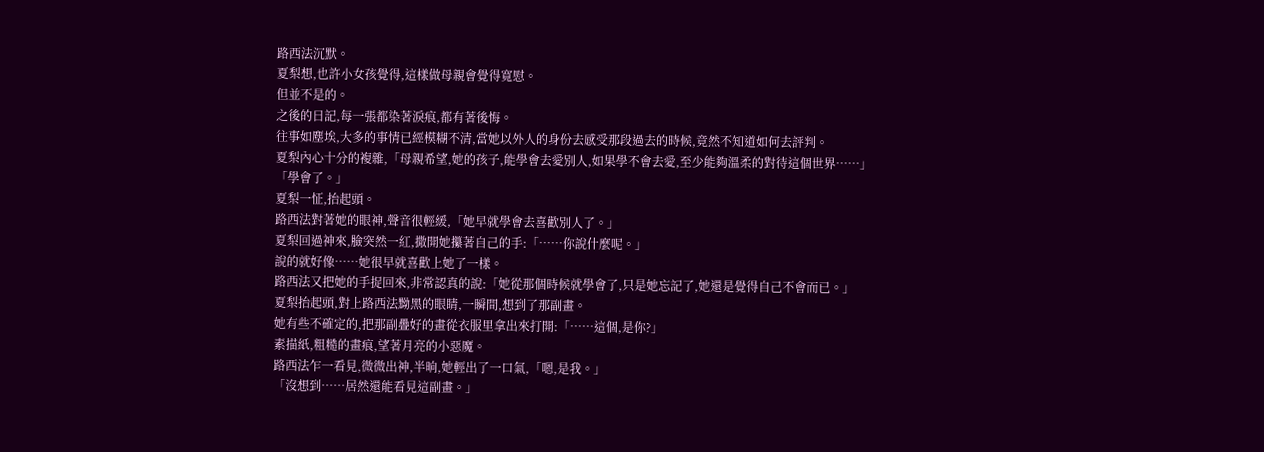路西法沉默。
夏梨想,也許小女孩覺得,這樣做母親會覺得寬慰。
但並不是的。
之後的日記,每一張都染著淚痕,都有著後悔。
往事如塵埃,大多的事情已經模糊不清,當她以外人的身份去感受那段過去的時候,竟然不知道如何去評判。
夏梨內心十分的複雜,「母親希望,她的孩子,能學會去愛別人,如果學不會去愛,至少能夠溫柔的對待這個世界……」
「學會了。」
夏梨一怔,抬起頭。
路西法對著她的眼神,聲音很輕緩,「她早就學會去喜歡別人了。」
夏梨回過神來,臉突然一紅,撒開她攥著自己的手:「……你說什麼呢。」
說的就好像……她很早就喜歡上她了一樣。
路西法又把她的手捉回來,非常認真的說:「她從那個時候就學會了,只是她忘記了,她還是覺得自己不會而已。」
夏梨抬起頭,對上路西法黝黑的眼睛,一瞬間,想到了那副畫。
她有些不確定的,把那副疊好的畫從衣服里拿出來打開:「……這個,是你?」
素描紙,粗糙的畫痕,望著月亮的小惡魔。
路西法乍一看見,微微出神,半晌,她輕出了一口氣,「嗯,是我。」
「沒想到……居然還能看見這副畫。」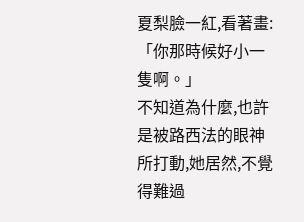夏梨臉一紅,看著畫:「你那時候好小一隻啊。」
不知道為什麼,也許是被路西法的眼神所打動,她居然,不覺得難過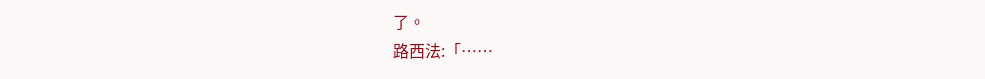了。
路西法:「……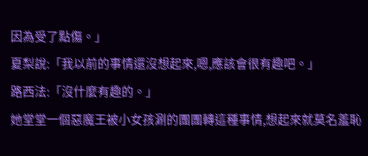因為受了點傷。」
夏梨說:「我以前的事情還沒想起來,嗯,應該會很有趣吧。」
路西法:「沒什麼有趣的。」
她堂堂一個惡魔王被小女孩涮的團團轉這種事情,想起來就莫名羞恥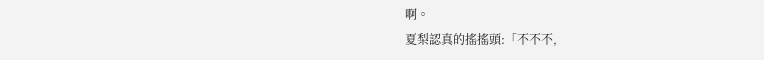啊。
夏梨認真的搖搖頭:「不不不,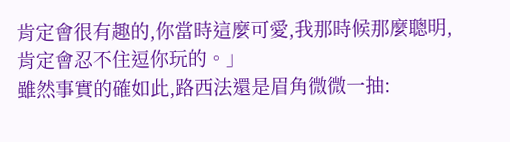肯定會很有趣的,你當時這麼可愛,我那時候那麼聰明,肯定會忍不住逗你玩的。」
雖然事實的確如此,路西法還是眉角微微一抽: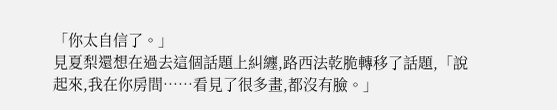「你太自信了。」
見夏梨還想在過去這個話題上糾纏,路西法乾脆轉移了話題,「說起來,我在你房間……看見了很多畫,都沒有臉。」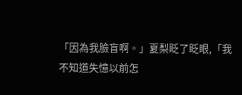「因為我臉盲啊。」夏梨眨了眨眼,「我不知道失憶以前怎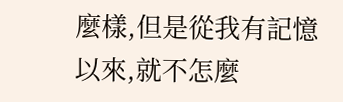麼樣,但是從我有記憶以來,就不怎麼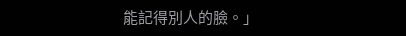能記得別人的臉。」